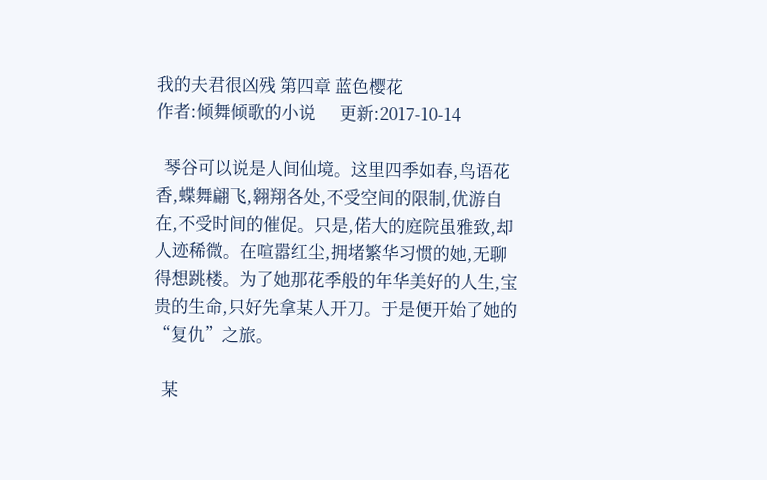我的夫君很凶残 第四章 蓝色樱花
作者:倾舞倾歌的小说      更新:2017-10-14

  琴谷可以说是人间仙境。这里四季如春,鸟语花香,蝶舞翩飞,翱翔各处,不受空间的限制,优游自在,不受时间的催促。只是,偌大的庭院虽雅致,却人迹稀微。在喧嚣红尘,拥堵繁华习惯的她,无聊得想跳楼。为了她那花季般的年华美好的人生,宝贵的生命,只好先拿某人开刀。于是便开始了她的“复仇”之旅。

  某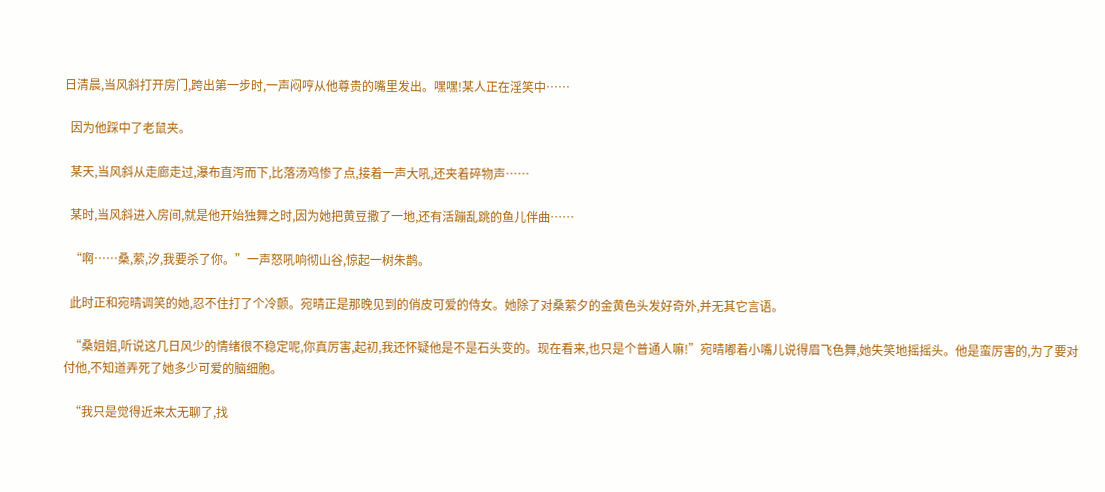日清晨,当风斜打开房门,跨出第一步时,一声闷哼从他尊贵的嘴里发出。嘿嘿!某人正在淫笑中……

  因为他踩中了老鼠夹。

  某天,当风斜从走廊走过,瀑布直泻而下,比落汤鸡惨了点,接着一声大吼,还夹着碎物声……

  某时,当风斜进入房间,就是他开始独舞之时,因为她把黄豆撒了一地,还有活蹦乱跳的鱼儿伴曲……

  “啊……桑,萦,汐,我要杀了你。”一声怒吼响彻山谷,惊起一树朱鹊。

  此时正和宛晴调笑的她,忍不住打了个冷颤。宛晴正是那晚见到的俏皮可爱的侍女。她除了对桑萦夕的金黄色头发好奇外,并无其它言语。

  “桑姐姐,听说这几日风少的情绪很不稳定呢,你真厉害,起初,我还怀疑他是不是石头变的。现在看来,也只是个普通人嘛!”宛晴嘟着小嘴儿说得眉飞色舞,她失笑地摇摇头。他是蛮厉害的,为了要对付他,不知道弄死了她多少可爱的脑细胞。

  “我只是觉得近来太无聊了,找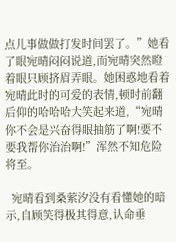点儿事做做打发时间罢了。”她看了眼宛晴闷闷说道,而宛晴突然瞪着眼只顾挤眉弄眼。她困惑地看着宛晴此时的可爱的表情,顿时前翻后仰的哈哈哈大笑起来道,“宛晴你不会是兴奋得眼抽筋了啊!要不要我帮你治治啊!”浑然不知危险将至。

  宛晴看到桑萦汐没有看懂她的暗示,自顾笑得极其得意,认命垂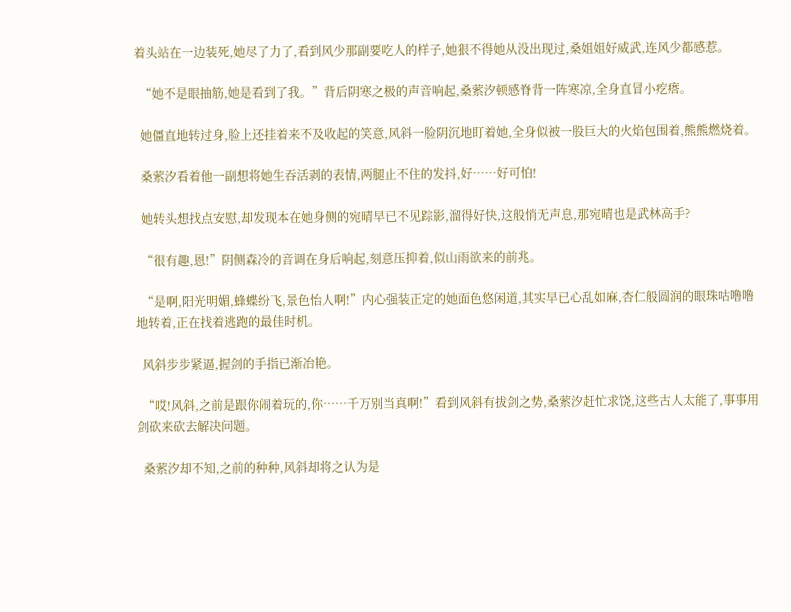着头站在一边装死,她尽了力了,看到风少那副要吃人的样子,她狠不得她从没出现过,桑姐姐好威武,连风少都感惹。

  “她不是眼抽筋,她是看到了我。”背后阴寒之极的声音响起,桑萦汐顿感脊背一阵寒凉,全身直冒小疙瘩。

  她僵直地转过身,脸上还挂着来不及收起的笑意,风斜一脸阴沉地盯着她,全身似被一股巨大的火焰包围着,熊熊燃烧着。

  桑萦汐看着他一副想将她生吞活剥的表情,两腿止不住的发抖,好……好可怕!

  她转头想找点安慰,却发现本在她身侧的宛晴早已不见踪影,溜得好快,这般悄无声息,那宛晴也是武林高手?

  “很有趣,恩!”阴侧森冷的音调在身后响起,刻意压抑着,似山雨欲来的前兆。

  “是啊,阳光明媚,蜂蝶纷飞,景色怡人啊!”内心强装正定的她面色悠闲道,其实早已心乱如麻,杏仁般圆润的眼珠咕噜噜地转着,正在找着逃跑的最佳时机。

  风斜步步紧逼,握剑的手指已渐冶艳。

  “哎!风斜,之前是跟你闹着玩的,你……千万别当真啊!”看到风斜有拔剑之势,桑萦汐赶忙求饶,这些古人太能了,事事用剑砍来砍去解决问题。

  桑萦汐却不知,之前的种种,风斜却将之认为是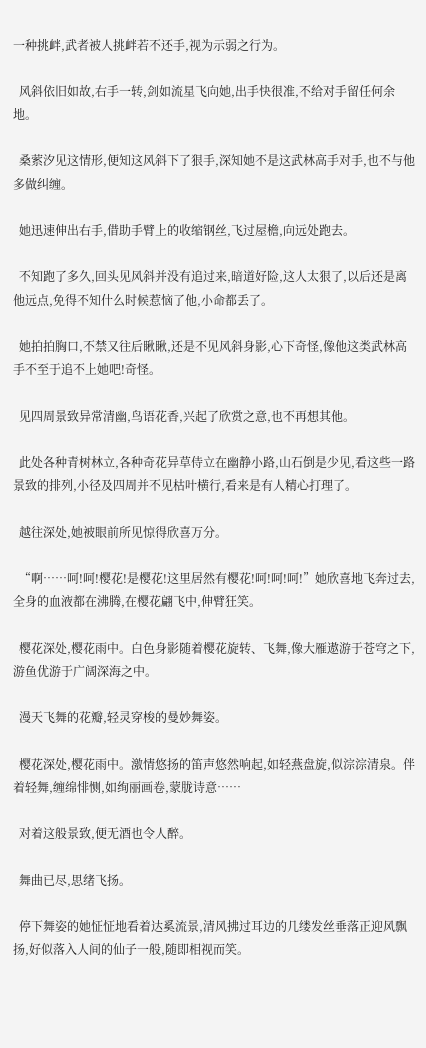一种挑衅,武者被人挑衅若不还手,视为示弱之行为。

  风斜依旧如故,右手一转,剑如流星飞向她,出手快很准,不给对手留任何余地。

  桑萦汐见这情形,便知这风斜下了狠手,深知她不是这武林高手对手,也不与他多做纠缠。

  她迅速伸出右手,借助手臂上的收缩钢丝,飞过屋檐,向远处跑去。

  不知跑了多久,回头见风斜并没有追过来,暗道好险,这人太狠了,以后还是离他远点,免得不知什么时候惹恼了他,小命都丢了。

  她拍拍胸口,不禁又往后瞅瞅,还是不见风斜身影,心下奇怪,像他这类武林高手不至于追不上她吧!奇怪。

  见四周景致异常清幽,鸟语花香,兴起了欣赏之意,也不再想其他。

  此处各种青树林立,各种奇花异草侍立在幽静小路,山石倒是少见,看这些一路景致的排列,小径及四周并不见枯叶横行,看来是有人精心打理了。

  越往深处,她被眼前所见惊得欣喜万分。

  “啊……呵!呵!樱花!是樱花!这里居然有樱花!呵!呵!呵!”她欣喜地飞奔过去,全身的血液都在沸腾,在樱花翩飞中,伸臂狂笑。

  樱花深处,樱花雨中。白色身影随着樱花旋转、飞舞,像大雁遨游于苍穹之下,游鱼优游于广阔深海之中。

  漫天飞舞的花瓣,轻灵穿梭的曼妙舞姿。

  樱花深处,樱花雨中。激情悠扬的笛声悠然响起,如轻燕盘旋,似淙淙清泉。伴着轻舞,缠绵悱恻,如绚丽画卷,蒙胧诗意……

  对着这般景致,便无酒也令人醉。

  舞曲已尽,思绪飞扬。

  停下舞姿的她怔怔地看着达奚流景,清风拂过耳边的几缕发丝垂落正迎风飘扬,好似落入人间的仙子一般,随即相视而笑。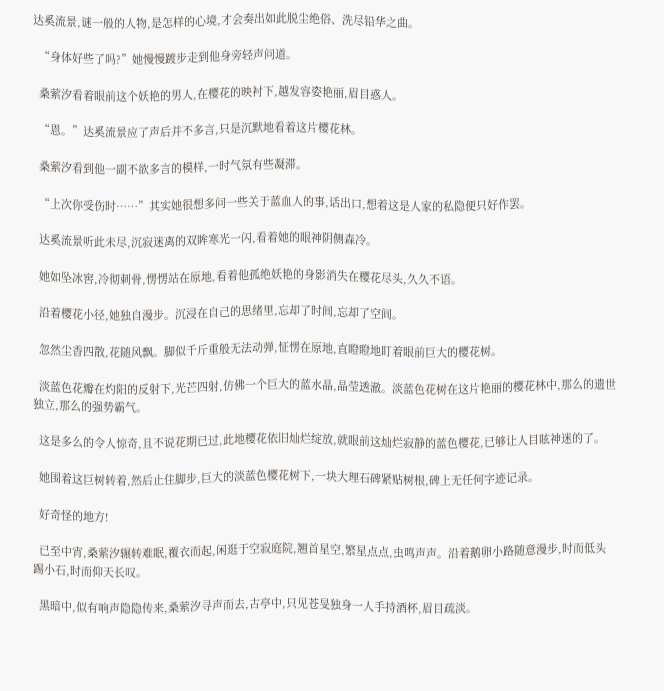达奚流景,谜一般的人物,是怎样的心境,才会奏出如此脱尘绝俗、洗尽铅华之曲。

  “身体好些了吗?”她慢慢踱步走到他身旁轻声问道。

  桑萦汐看着眼前这个妖艳的男人,在樱花的映衬下,越发容姿艳丽,眉目惑人。

  “恩。”达奚流景应了声后并不多言,只是沉默地看着这片樱花林。

  桑萦汐看到他一副不欲多言的模样,一时气氛有些凝滞。

  “上次你受伤时……”其实她很想多问一些关于蓝血人的事,话出口,想着这是人家的私隐便只好作罢。

  达奚流景听此未尽,沉寂迷离的双眸寒光一闪,看着她的眼神阴侧森冷。

  她如坠冰窖,冷彻刺骨,愣愣站在原地,看着他孤绝妖艳的身影消失在樱花尽头,久久不语。

  沿着樱花小径,她独自漫步。沉浸在自己的思绪里,忘却了时间,忘却了空间。

  忽然尘香四散,花随风飘。脚似千斤重般无法动弹,怔愣在原地,直瞪瞪地盯着眼前巨大的樱花树。

  淡蓝色花瓣在灼阳的反射下,光芒四射,仿佛一个巨大的蓝水晶,晶莹透澈。淡蓝色花树在这片艳丽的樱花林中,那么的遗世独立,那么的强势霸气。

  这是多么的令人惊奇,且不说花期已过,此地樱花依旧灿烂绽放,就眼前这灿烂寂静的蓝色樱花,已够让人目眩神迷的了。

  她围着这巨树转着,然后止住脚步,巨大的淡蓝色樱花树下,一块大理石碑紧贴树根,碑上无任何字迹记录。

  好奇怪的地方!

  已至中宵,桑萦汐辗转难眠,覆衣而起,闲逛于空寂庭院,翘首星空,繁星点点,虫鸣声声。沿着鹅卵小路随意漫步,时而低头踢小石,时而仰天长叹。

  黑暗中,似有响声隐隐传来,桑萦汐寻声而去,古亭中,只见苍旻独身一人手持酒杯,眉目疏淡。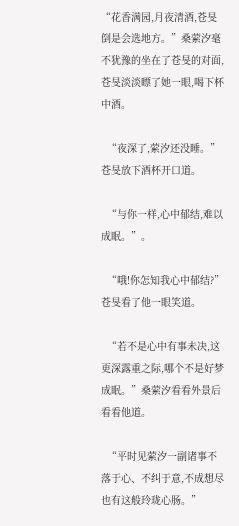“花香满园,月夜清酒,苍旻倒是会选地方。”桑萦汐毫不犹豫的坐在了苍旻的对面,苍旻淡淡瞟了她一眼,喝下杯中酒。

  “夜深了,萦汐还没睡。”苍旻放下酒杯开口道。

  “与你一样,心中郁结,难以成眠。”。

  “哦!你怎知我心中郁结?”苍旻看了他一眼笑道。

  “若不是心中有事未决,这更深露重之际,哪个不是好梦成眠。”桑萦汐看看外景后看看他道。

  “平时见萦汐一副诸事不落于心、不纠于意,不成想尽也有这般玲珑心肠。”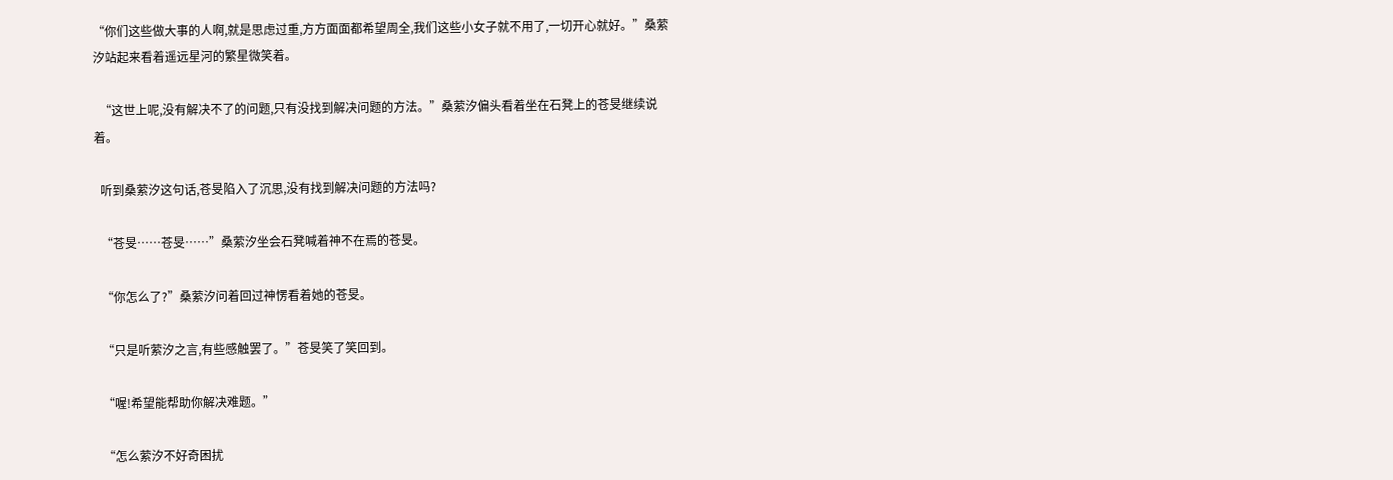“你们这些做大事的人啊,就是思虑过重,方方面面都希望周全,我们这些小女子就不用了,一切开心就好。”桑萦汐站起来看着遥远星河的繁星微笑着。

  “这世上呢,没有解决不了的问题,只有没找到解决问题的方法。”桑萦汐偏头看着坐在石凳上的苍旻继续说着。

  听到桑萦汐这句话,苍旻陷入了沉思,没有找到解决问题的方法吗?

  “苍旻……苍旻……”桑萦汐坐会石凳喊着神不在焉的苍旻。

  “你怎么了?”桑萦汐问着回过神愣看着她的苍旻。

  “只是听萦汐之言,有些感触罢了。”苍旻笑了笑回到。

  “喔!希望能帮助你解决难题。”

  “怎么萦汐不好奇困扰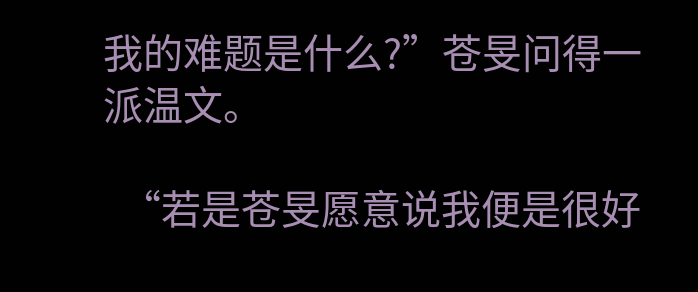我的难题是什么?”苍旻问得一派温文。

  “若是苍旻愿意说我便是很好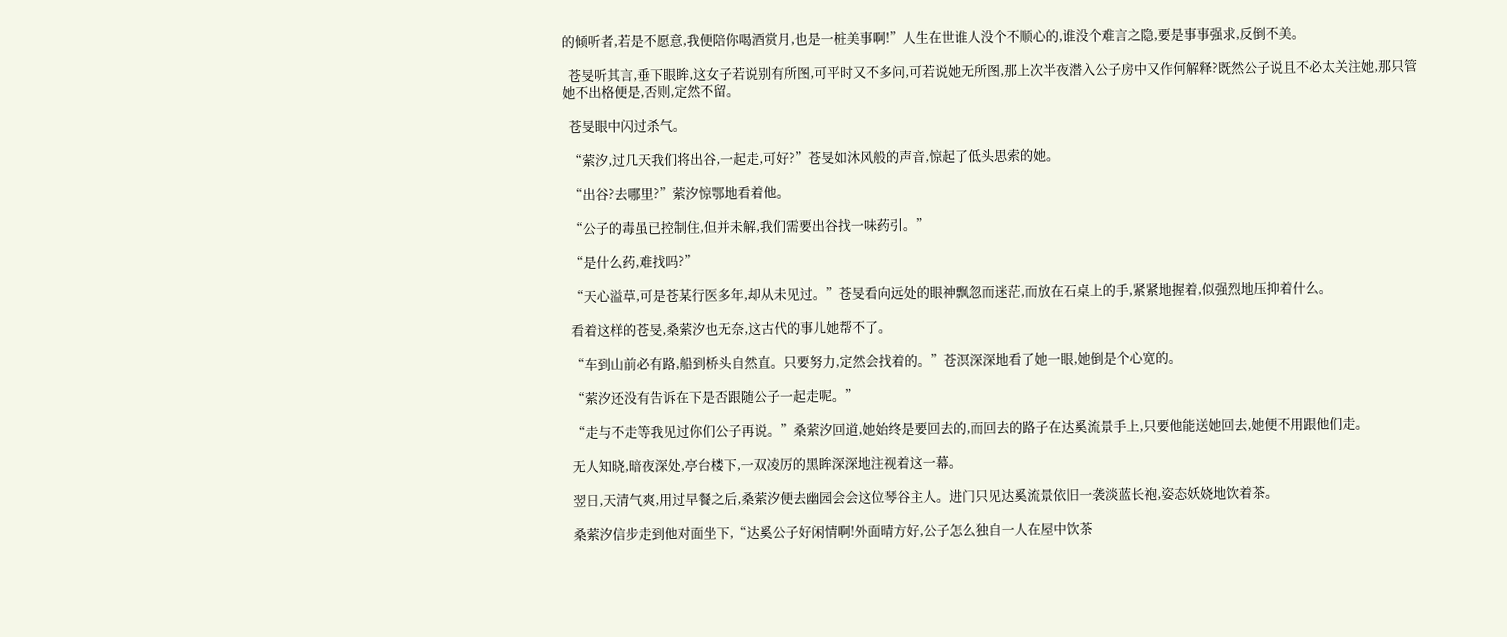的倾听者,若是不愿意,我便陪你喝酒赏月,也是一桩美事啊!”人生在世谁人没个不顺心的,谁没个难言之隐,要是事事强求,反倒不美。

  苍旻听其言,垂下眼眸,这女子若说别有所图,可平时又不多问,可若说她无所图,那上次半夜潜入公子房中又作何解释?既然公子说且不必太关注她,那只管她不出格便是,否则,定然不留。

  苍旻眼中闪过杀气。

  “萦汐,过几天我们将出谷,一起走,可好?”苍旻如沐风般的声音,惊起了低头思索的她。

  “出谷?去哪里?”萦汐惊鄂地看着他。

  “公子的毒虽已控制住,但并未解,我们需要出谷找一味药引。”

  “是什么药,难找吗?”

  “天心溢草,可是苍某行医多年,却从未见过。”苍旻看向远处的眼神飘忽而迷茫,而放在石桌上的手,紧紧地握着,似强烈地压抑着什么。

  看着这样的苍旻,桑萦汐也无奈,这古代的事儿她帮不了。

  “车到山前必有路,船到桥头自然直。只要努力,定然会找着的。”苍溟深深地看了她一眼,她倒是个心宽的。

  “萦汐还没有告诉在下是否跟随公子一起走呢。”

  “走与不走等我见过你们公子再说。”桑萦汐回道,她始终是要回去的,而回去的路子在达奚流景手上,只要他能送她回去,她便不用跟他们走。

  无人知晓,暗夜深处,亭台楼下,一双凌厉的黑眸深深地注视着这一幕。

  翌日,天清气爽,用过早餐之后,桑萦汐便去幽园会会这位琴谷主人。进门只见达奚流景依旧一袭淡蓝长袍,姿态妖娆地饮着茶。

  桑萦汐信步走到他对面坐下,“达奚公子好闲情啊!外面晴方好,公子怎么独自一人在屋中饮茶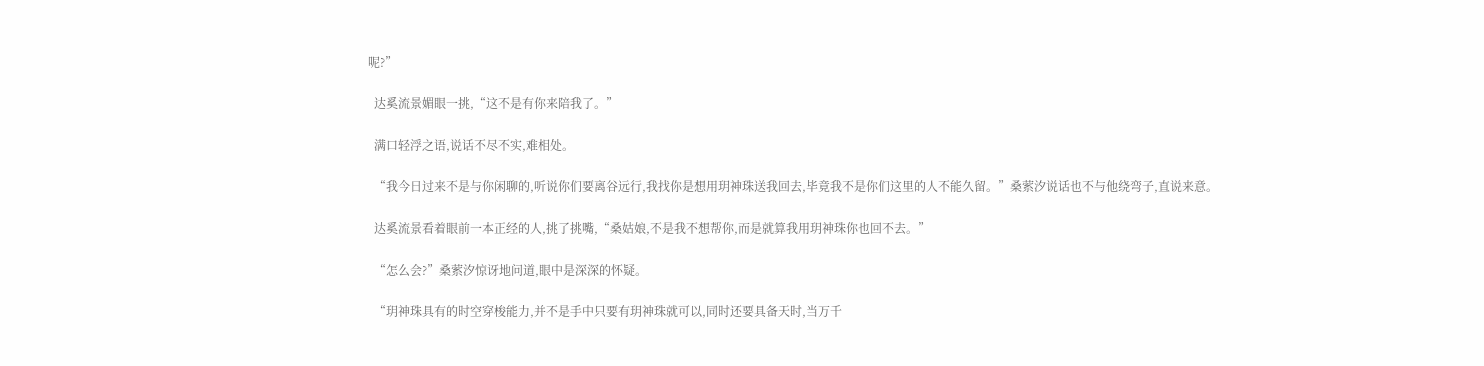呢?”

  达奚流景媚眼一挑,“这不是有你来陪我了。”

  满口轻浮之语,说话不尽不实,难相处。

  “我今日过来不是与你闲聊的,听说你们要离谷远行,我找你是想用玥神珠送我回去,毕竟我不是你们这里的人不能久留。”桑萦汐说话也不与他绕弯子,直说来意。

  达奚流景看着眼前一本正经的人,挑了挑嘴,“桑姑娘,不是我不想帮你,而是就算我用玥神珠你也回不去。”

  “怎么会?”桑萦汐惊讶地问道,眼中是深深的怀疑。

  “玥神珠具有的时空穿梭能力,并不是手中只要有玥神珠就可以,同时还要具备天时,当万千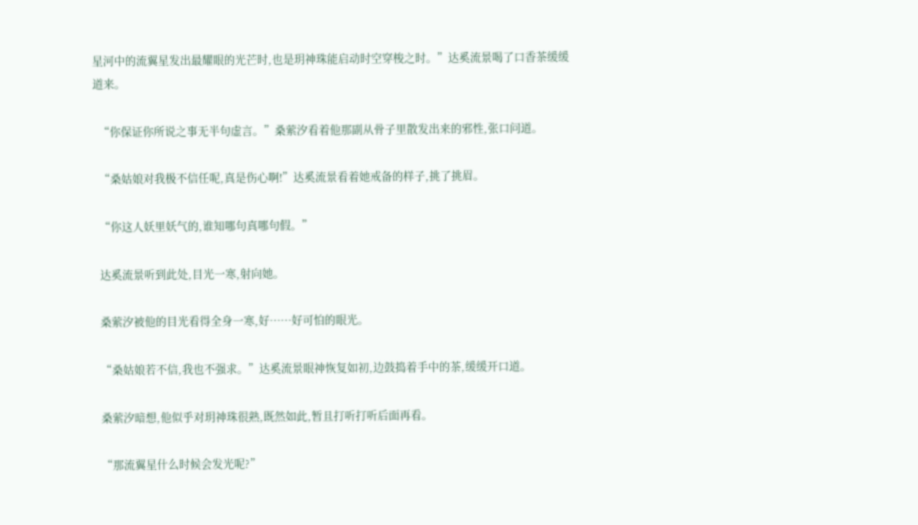星河中的流翼星发出最耀眼的光芒时,也是玥神珠能启动时空穿梭之时。”达奚流景喝了口香茶缓缓道来。

  “你保证你所说之事无半句虚言。”桑萦汐看着他那副从骨子里散发出来的邪性,张口问道。

  “桑姑娘对我极不信任呢,真是伤心啊!”达奚流景看着她戒备的样子,挑了挑眉。

  “你这人妖里妖气的,谁知哪句真哪句假。”

  达奚流景听到此处,目光一寒,射向她。

  桑萦汐被他的目光看得全身一寒,好……好可怕的眼光。

  “桑姑娘若不信,我也不强求。”达奚流景眼神恢复如初,边鼓捣着手中的茶,缓缓开口道。

  桑萦汐暗想,他似乎对玥神珠很熟,既然如此,暂且打听打听后面再看。

  “那流翼星什么时候会发光呢?”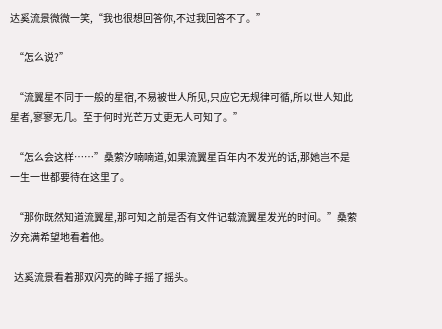达奚流景微微一笑,“我也很想回答你,不过我回答不了。”

  “怎么说?”

  “流翼星不同于一般的星宿,不易被世人所见,只应它无规律可循,所以世人知此星者,寥寥无几。至于何时光芒万丈更无人可知了。”

  “怎么会这样……”桑萦汐喃喃道,如果流翼星百年内不发光的话,那她岂不是一生一世都要待在这里了。

  “那你既然知道流翼星,那可知之前是否有文件记载流翼星发光的时间。”桑萦汐充满希望地看着他。

  达奚流景看着那双闪亮的眸子摇了摇头。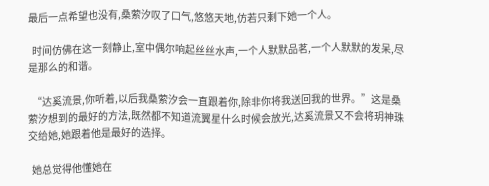最后一点希望也没有,桑萦汐叹了口气,悠悠天地,仿若只剩下她一个人。

  时间仿佛在这一刻静止,室中偶尔响起丝丝水声,一个人默默品茗,一个人默默的发呆,尽是那么的和谐。

  “达奚流景,你听着,以后我桑萦汐会一直跟着你,除非你将我送回我的世界。”这是桑萦汐想到的最好的方法,既然都不知道流翼星什么时候会放光,达奚流景又不会将玥神珠交给她,她跟着他是最好的选择。

  她总觉得他懂她在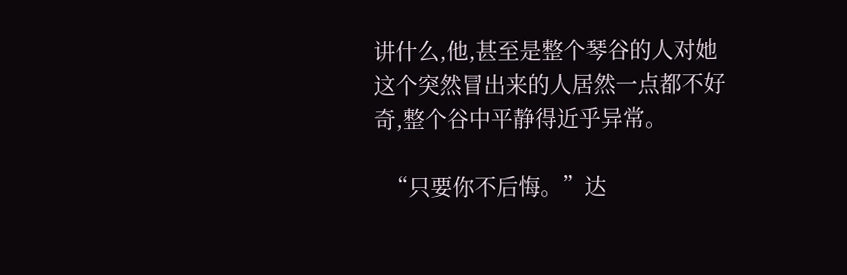讲什么,他,甚至是整个琴谷的人对她这个突然冒出来的人居然一点都不好奇,整个谷中平静得近乎异常。

  “只要你不后悔。”达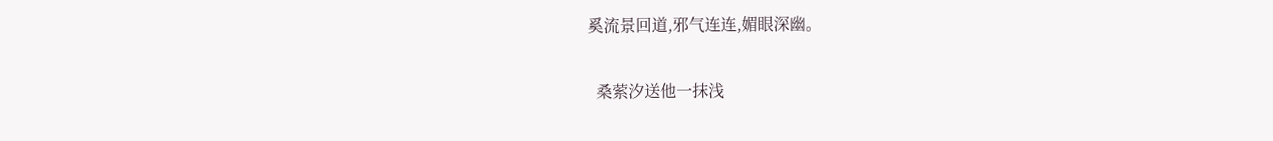奚流景回道,邪气连连,媚眼深幽。

  桑萦汐送他一抹浅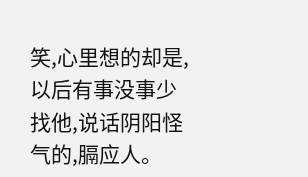笑,心里想的却是,以后有事没事少找他,说话阴阳怪气的,膈应人。